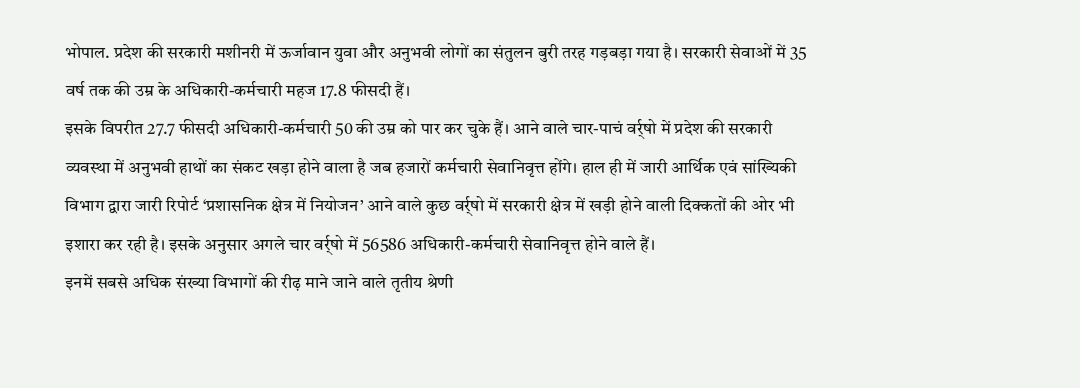भोपाल. प्रदेश की सरकारी मशीनरी में ऊर्जावान युवा और अनुभवी लोगों का संतुलन बुरी तरह गड़बड़ा गया है। सरकारी सेवाओं में 35 वर्ष तक की उम्र के अधिकारी-कर्मचारी महज 17.8 फीसदी हैं।
इसके विपरीत 27.7 फीसदी अधिकारी-कर्मचारी 50 की उम्र को पार कर चुके हैं। आने वाले चार-पाचं वर्र्षो में प्रदेश की सरकारी व्यवस्था में अनुभवी हाथों का संकट खड़ा होने वाला है जब हजारों कर्मचारी सेवानिवृत्त होंगे। हाल ही में जारी आर्थिक एवं सांख्यिकी विभाग द्वारा जारी रिपोर्ट ‘प्रशासनिक क्षेत्र में नियोजन’ आने वाले कुछ वर्र्षो में सरकारी क्षेत्र में खड़ी होने वाली दिक्कतों की ओर भी इशारा कर रही है। इसके अनुसार अगले चार वर्र्षो में 56586 अधिकारी-कर्मचारी सेवानिवृत्त होने वाले हैं।
इनमें सबसे अधिक संख्या विभागों की रीढ़ माने जाने वाले तृतीय श्रेणी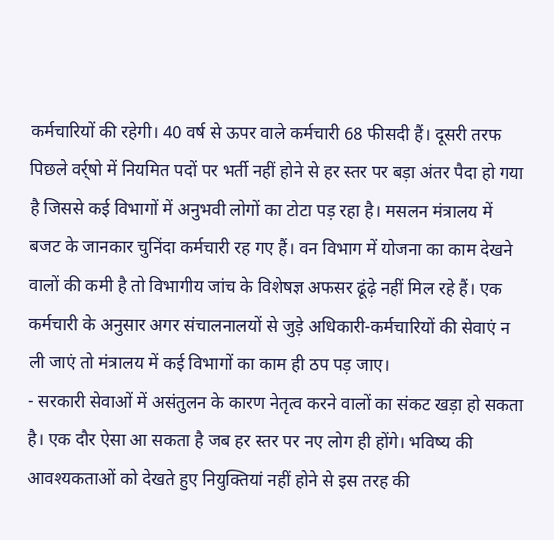कर्मचारियों की रहेगी। 40 वर्ष से ऊपर वाले कर्मचारी 68 फीसदी हैं। दूसरी तरफ पिछले वर्र्षो में नियमित पदों पर भर्ती नहीं होने से हर स्तर पर बड़ा अंतर पैदा हो गया है जिससे कई विभागों में अनुभवी लोगों का टोटा पड़ रहा है। मसलन मंत्रालय में बजट के जानकार चुनिंदा कर्मचारी रह गए हैं। वन विभाग में योजना का काम देखने वालों की कमी है तो विभागीय जांच के विशेषज्ञ अफसर ढूंढ़े नहीं मिल रहे हैं। एक कर्मचारी के अनुसार अगर संचालनालयों से जुड़े अधिकारी-कर्मचारियों की सेवाएं न ली जाएं तो मंत्रालय में कई विभागों का काम ही ठप पड़ जाए।
- सरकारी सेवाओं में असंतुलन के कारण नेतृत्व करने वालों का संकट खड़ा हो सकता है। एक दौर ऐसा आ सकता है जब हर स्तर पर नए लोग ही होंगे। भविष्य की आवश्यकताओं को देखते हुए नियुक्तियां नहीं होने से इस तरह की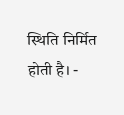स्थिति निर्मित होती है। -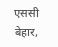एससी बेहार,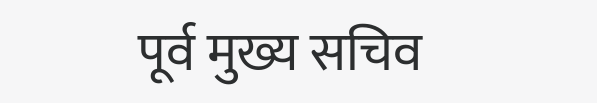पूर्व मुख्य सचिव